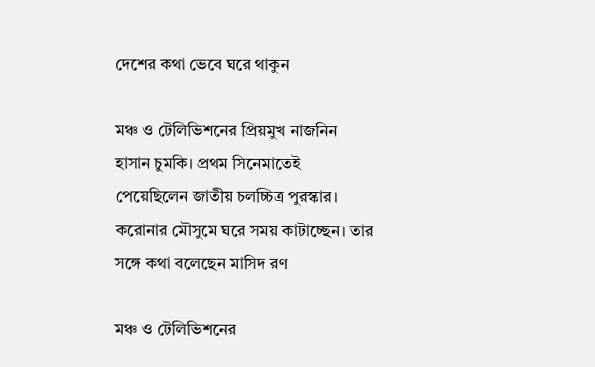দেশের কথা ভেবে ঘরে থাকুন

মঞ্চ ও টেলিভিশনের প্রিয়মুখ নাজনিন হাসান চুমকি। প্রথম সিনেমাতেই পেয়েছিলেন জাতীয় চলচ্চিত্র পুরস্কার। করোনার মৌসুমে ঘরে সময় কাটাচ্ছেন। তার সঙ্গে কথা বলেছেন মাসিদ রণ

মঞ্চ ও টেলিভিশনের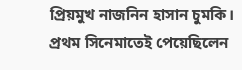প্রিয়মুখ নাজনিন হাসান চুমকি। প্রথম সিনেমাতেই পেয়েছিলেন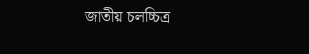জাতীয় চলচ্চিত্র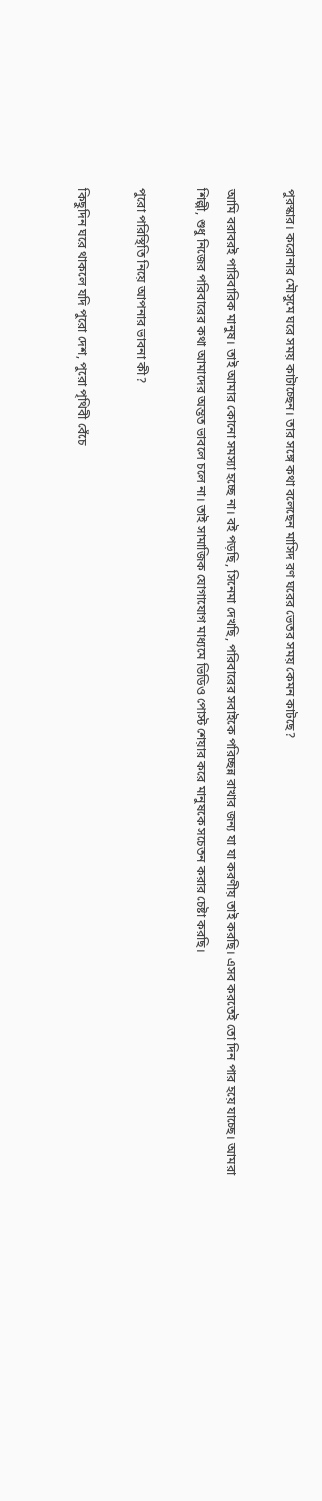পুরস্কার। করোনার মৌসুমে ঘরে সময় কাটাচ্ছেন। তার সঙ্গে কথা বলেছেন মাসিদ রণ ঘরের ভেতর সময় কেমন কাটছে?

আমি বরাবরই পারিবারিক মানুষ। তাই আমার কোনো সমস্যা হচ্ছে না। বই পড়ছি, সিনেমা দেখছি, পরিবারের সবাইকে পরিচ্ছন্ন রাখার জন্য যা যা করণীয় তাই করছি। এসব করতেই তো দিন পার হয়ে যাচ্ছে। আমরা শিল্পী, শুধু নিজের পরিবারের কথা আমাদের অন্তত ভাবলে চলে না। তাই সামাজিক যোগাযোগ মাধ্যমে ভিডিও পোস্ট শেয়ার করে মানুষকে সচেতন করার চেষ্টা করছি।

পুরো পরিস্থিতি নিয়ে আপনার ভাবনা কী?

কিছুদিন ঘরে থাকলে যদি পুরো দেশ, পুরো পৃথিবী বেঁচে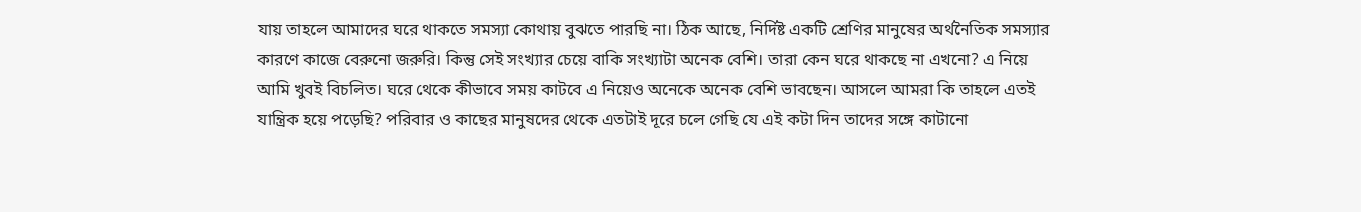যায় তাহলে আমাদের ঘরে থাকতে সমস্যা কোথায় বুঝতে পারছি না। ঠিক আছে, নির্দিষ্ট একটি শ্রেণির মানুষের অর্থনৈতিক সমস্যার কারণে কাজে বেরুনো জরুরি। কিন্তু সেই সংখ্যার চেয়ে বাকি সংখ্যাটা অনেক বেশি। তারা কেন ঘরে থাকছে না এখনো? এ নিয়ে আমি খুবই বিচলিত। ঘরে থেকে কীভাবে সময় কাটবে এ নিয়েও অনেকে অনেক বেশি ভাবছেন। আসলে আমরা কি তাহলে এতই যান্ত্রিক হয়ে পড়েছি? পরিবার ও কাছের মানুষদের থেকে এতটাই দূরে চলে গেছি যে এই কটা দিন তাদের সঙ্গে কাটানো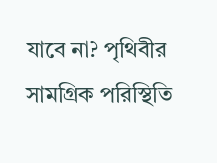যাবে না? পৃথিবীর সামগ্রিক পরিস্থিতি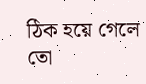ঠিক হয়ে গেলে তো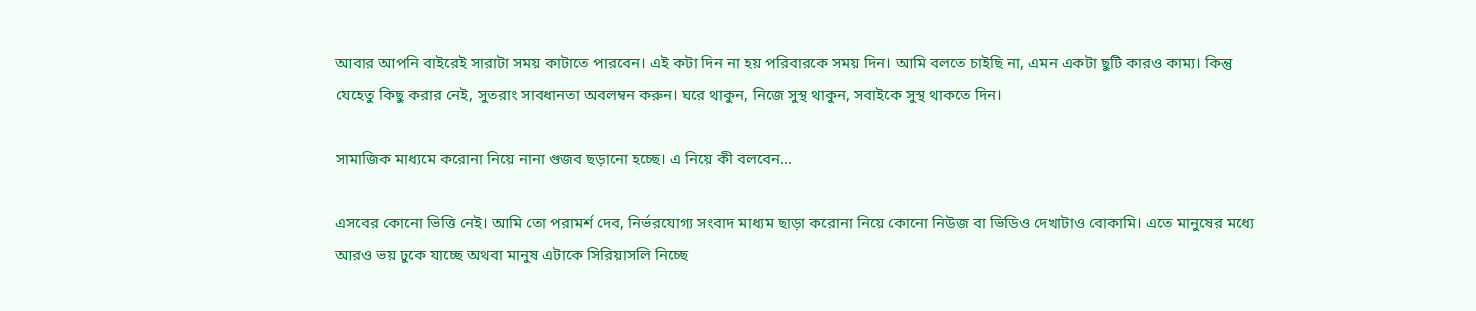আবার আপনি বাইরেই সারাটা সময় কাটাতে পারবেন। এই কটা দিন না হয় পরিবারকে সময় দিন। আমি বলতে চাইছি না, এমন একটা ছুটি কারও কাম্য। কিন্তু যেহেতু কিছু করার নেই, সুতরাং সাবধানতা অবলম্বন করুন। ঘরে থাকুন, নিজে সুস্থ থাকুন, সবাইকে সুস্থ থাকতে দিন।

সামাজিক মাধ্যমে করোনা নিয়ে নানা গুজব ছড়ানো হচ্ছে। এ নিয়ে কী বলবেন...

এসবের কোনো ভিত্তি নেই। আমি তো পরামর্শ দেব, নির্ভরযোগ্য সংবাদ মাধ্যম ছাড়া করোনা নিয়ে কোনো নিউজ বা ভিডিও দেখাটাও বোকামি। এতে মানুষের মধ্যে আরও ভয় ঢুকে যাচ্ছে অথবা মানুষ এটাকে সিরিয়াসলি নিচ্ছে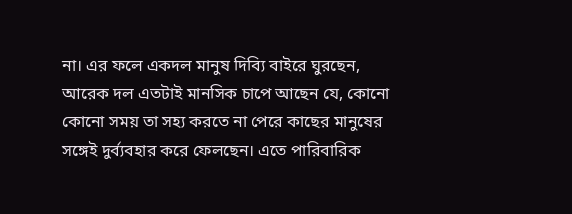না। এর ফলে একদল মানুষ দিব্যি বাইরে ঘুরছেন, আরেক দল এতটাই মানসিক চাপে আছেন যে, কোনো কোনো সময় তা সহ্য করতে না পেরে কাছের মানুষের সঙ্গেই দুর্ব্যবহার করে ফেলছেন। এতে পারিবারিক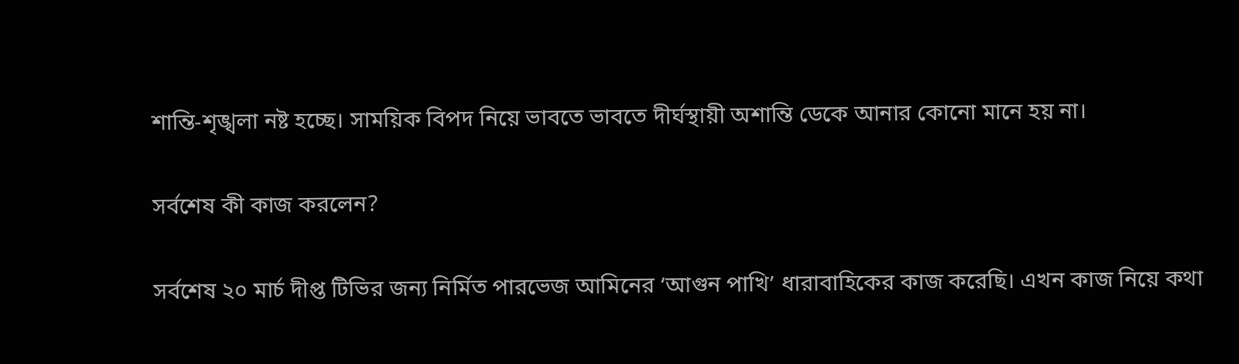শান্তি-শৃঙ্খলা নষ্ট হচ্ছে। সাময়িক বিপদ নিয়ে ভাবতে ভাবতে দীর্ঘস্থায়ী অশান্তি ডেকে আনার কোনো মানে হয় না।

সর্বশেষ কী কাজ করলেন?

সর্বশেষ ২০ মার্চ দীপ্ত টিভির জন্য নির্মিত পারভেজ আমিনের ‘আগুন পাখি’ ধারাবাহিকের কাজ করেছি। এখন কাজ নিয়ে কথা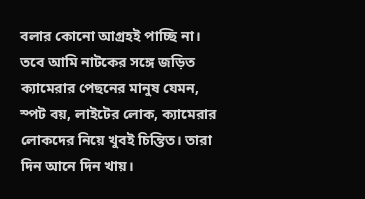বলার কোনো আগ্রহই পাচ্ছি না। তবে আমি নাটকের সঙ্গে জড়িত ক্যামেরার পেছনের মানুষ যেমন, স্পট বয়, লাইটের লোক, ক্যামেরার লোকদের নিয়ে খুবই চিন্তিত। তারা দিন আনে দিন খায়।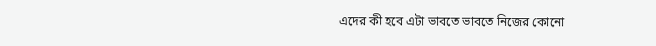এদের কী হবে এটা ভাবতে ভাবতে নিজের কোনো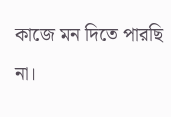কাজে মন দিতে পারছি না।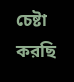চেষ্টা করছি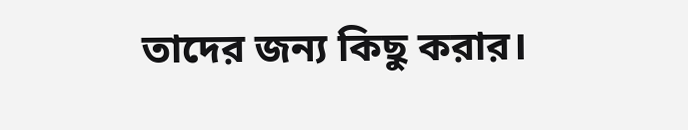তাদের জন্য কিছু করার।